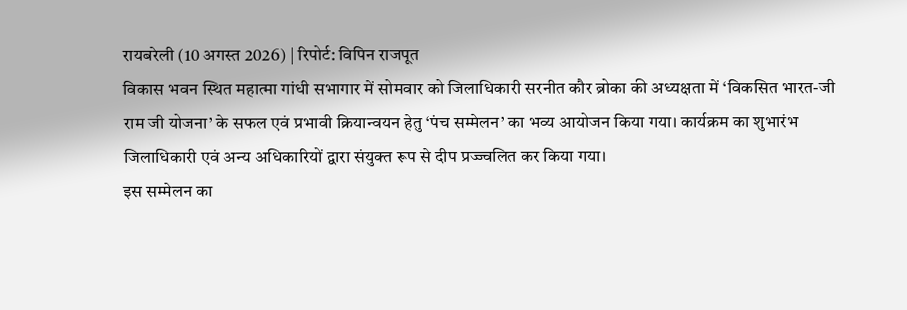रायबरेली (10 अगस्त 2026) | रिपोर्ट: विपिन राजपूत
विकास भवन स्थित महात्मा गांधी सभागार में सोमवार को जिलाधिकारी सरनीत कौर ब्रोका की अध्यक्षता में ‘विकसित भारत-जी राम जी योजना’ के सफल एवं प्रभावी क्रियान्वयन हेतु ‘पंच सम्मेलन’ का भव्य आयोजन किया गया। कार्यक्रम का शुभारंभ जिलाधिकारी एवं अन्य अधिकारियों द्वारा संयुक्त रूप से दीप प्रज्ज्वलित कर किया गया।
इस सम्मेलन का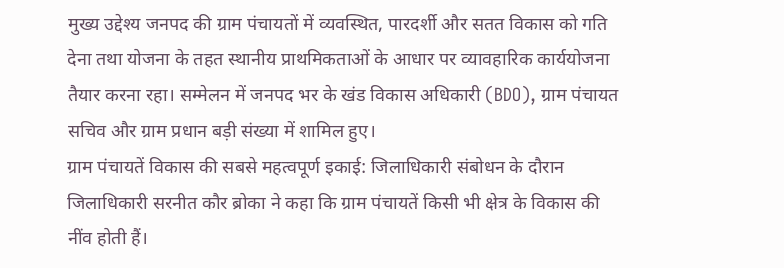मुख्य उद्देश्य जनपद की ग्राम पंचायतों में व्यवस्थित, पारदर्शी और सतत विकास को गति देना तथा योजना के तहत स्थानीय प्राथमिकताओं के आधार पर व्यावहारिक कार्ययोजना तैयार करना रहा। सम्मेलन में जनपद भर के खंड विकास अधिकारी (BDO), ग्राम पंचायत सचिव और ग्राम प्रधान बड़ी संख्या में शामिल हुए।
ग्राम पंचायतें विकास की सबसे महत्वपूर्ण इकाई: जिलाधिकारी संबोधन के दौरान जिलाधिकारी सरनीत कौर ब्रोका ने कहा कि ग्राम पंचायतें किसी भी क्षेत्र के विकास की नींव होती हैं।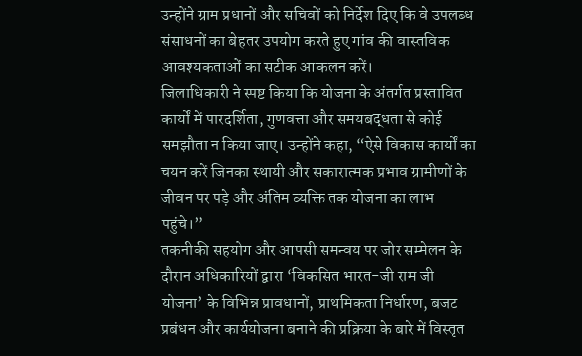उन्होंने ग्राम प्रधानों और सचिवों को निर्देश दिए कि वे उपलब्ध संसाधनों का बेहतर उपयोग करते हुए गांव की वास्तविक आवश्यकताओं का सटीक आकलन करें।
जिलाधिकारी ने स्पष्ट किया कि योजना के अंतर्गत प्रस्तावित कार्यों में पारदर्शिता, गुणवत्ता और समयबद्धता से कोई समझौता न किया जाए। उन्होंने कहा, “ऐसे विकास कार्यों का चयन करें जिनका स्थायी और सकारात्मक प्रभाव ग्रामीणों के जीवन पर पड़े और अंतिम व्यक्ति तक योजना का लाभ पहुंचे।”
तकनीकी सहयोग और आपसी समन्वय पर जोर सम्मेलन के दौरान अधिकारियों द्वारा ‘विकसित भारत-जी राम जी योजना’ के विभिन्न प्रावधानों, प्राथमिकता निर्धारण, बजट प्रबंधन और कार्ययोजना बनाने की प्रक्रिया के बारे में विस्तृत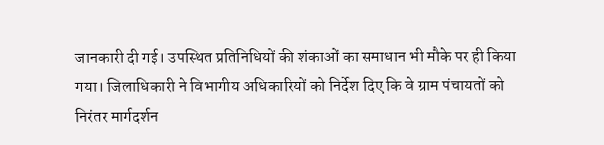जानकारी दी गई। उपस्थित प्रतिनिधियों की शंकाओं का समाधान भी मौके पर ही किया गया। जिलाधिकारी ने विभागीय अधिकारियों को निर्देश दिए कि वे ग्राम पंचायतों को निरंतर मार्गदर्शन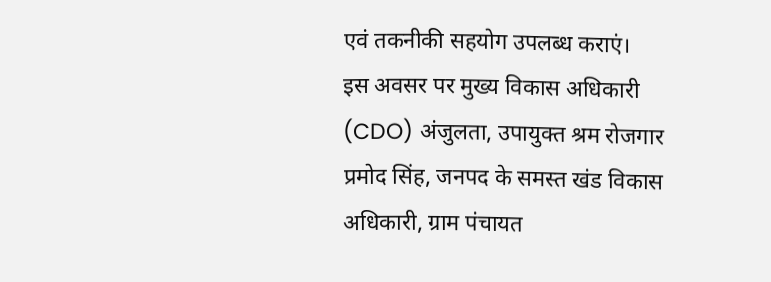एवं तकनीकी सहयोग उपलब्ध कराएं।
इस अवसर पर मुख्य विकास अधिकारी (CDO) अंजुलता, उपायुक्त श्रम रोजगार प्रमोद सिंह, जनपद के समस्त खंड विकास अधिकारी, ग्राम पंचायत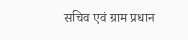सचिव एवं ग्राम प्रधान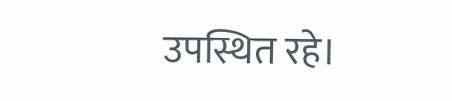उपस्थित रहे।